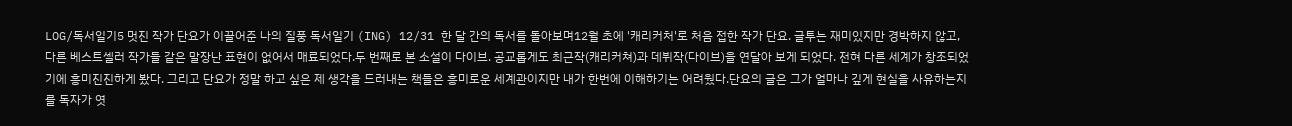LOG/독서일기5 멋진 작가 단요가 이끌어준 나의 질풍 독서일기 (ING) 12/31 한 달 간의 독서를 돌아보며12월 초에 '캐리커처'로 처음 접한 작가 단요. 글투는 재미있지만 경박하지 않고, 다른 베스트셀러 작가들 같은 말장난 표현이 없어서 매료되었다.두 번째로 본 소설이 다이브. 공교롭게도 최근작(캐리커쳐)과 데뷔작(다이브)을 연달아 보게 되었다. 전혀 다른 세계가 창조되었기에 흥미진진하게 봤다. 그리고 단요가 정말 하고 싶은 제 생각을 드러내는 책들은 흥미로운 세계관이지만 내가 한번에 이해하기는 어려웠다.단요의 글은 그가 얼마나 깊게 현실을 사유하는지를 독자가 엿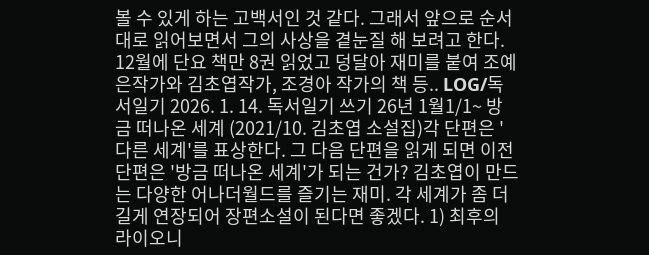볼 수 있게 하는 고백서인 것 같다. 그래서 앞으로 순서대로 읽어보면서 그의 사상을 곁눈질 해 보려고 한다. 12월에 단요 책만 8권 읽었고 덩달아 재미를 붙여 조예은작가와 김초엽작가, 조경아 작가의 책 등.. LOG/독서일기 2026. 1. 14. 독서일기 쓰기 26년 1월1/1~ 방금 떠나온 세계 (2021/10. 김초엽 소설집)각 단편은 '다른 세계'를 표상한다. 그 다음 단편을 읽게 되면 이전 단편은 '방금 떠나온 세계'가 되는 건가? 김초엽이 만드는 다양한 어나더월드를 즐기는 재미. 각 세계가 좀 더 길게 연장되어 장편소설이 된다면 좋겠다. 1) 최후의 라이오니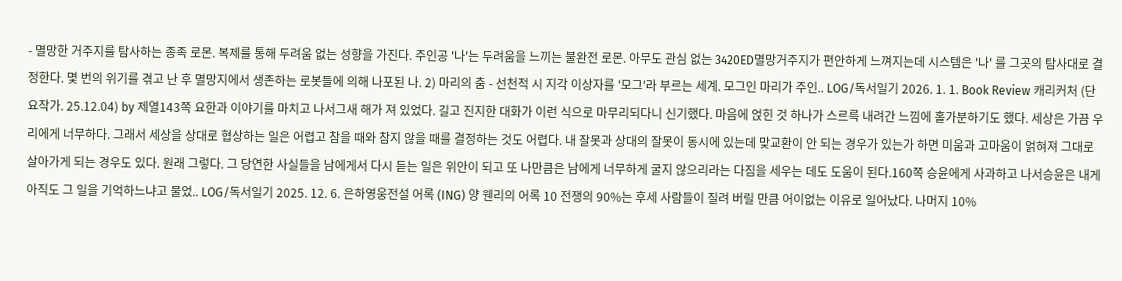- 멸망한 거주지를 탐사하는 종족 로몬. 복제를 통해 두려움 없는 성향을 가진다. 주인공 '나'는 두려움을 느끼는 불완전 로몬. 아무도 관심 없는 3420ED멸망거주지가 편안하게 느껴지는데 시스템은 '나' 를 그곳의 탐사대로 결정한다. 몇 번의 위기를 겪고 난 후 멸망지에서 생존하는 로봇들에 의해 나포된 나. 2) 마리의 춤 - 선천적 시 지각 이상자를 '모그'라 부르는 세계. 모그인 마리가 주인.. LOG/독서일기 2026. 1. 1. Book Review 캐리커처 (단요작가. 25.12.04) by 제열143쪽 요한과 이야기를 마치고 나서그새 해가 져 있었다. 길고 진지한 대화가 이런 식으로 마무리되다니 신기했다. 마음에 얹힌 것 하나가 스르륵 내려간 느낌에 홀가분하기도 했다. 세상은 가끔 우리에게 너무하다. 그래서 세상을 상대로 협상하는 일은 어렵고 참을 때와 참지 않을 때를 결정하는 것도 어렵다. 내 잘못과 상대의 잘못이 동시에 있는데 맞교환이 안 되는 경우가 있는가 하면 미움과 고마움이 얽혀져 그대로 살아가게 되는 경우도 있다. 원래 그렇다. 그 당연한 사실들을 남에게서 다시 듣는 일은 위안이 되고 또 나만큼은 남에게 너무하게 굴지 않으리라는 다짐을 세우는 데도 도움이 된다.160쪽 승윤에게 사과하고 나서승윤은 내게 아직도 그 일을 기억하느냐고 물었.. LOG/독서일기 2025. 12. 6. 은하영웅전설 어록 (ING) 양 웬리의 어록 10 전쟁의 90%는 후세 사람들이 질려 버릴 만큼 어이없는 이유로 일어났다. 나머지 10%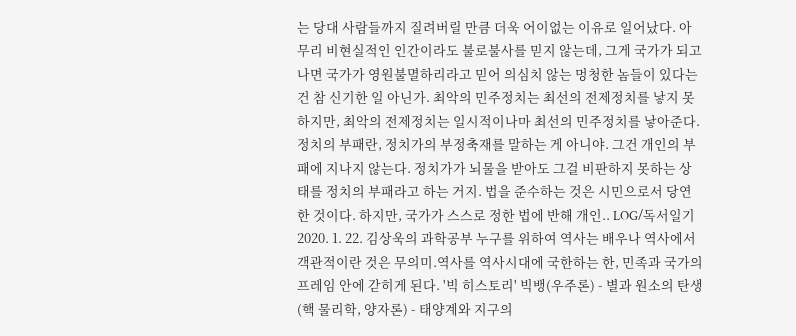는 당대 사람들까지 질려버릴 만큼 더욱 어이없는 이유로 일어났다. 아무리 비현실적인 인간이라도 불로불사를 믿지 않는데, 그게 국가가 되고 나면 국가가 영원불멸하리라고 믿어 의심치 않는 멍청한 놈들이 있다는 건 참 신기한 일 아닌가. 최악의 민주정치는 최선의 전제정치를 낳지 못하지만, 최악의 전제정치는 일시적이나마 최선의 민주정치를 낳아준다. 정치의 부패란, 정치가의 부정축재를 말하는 게 아니야. 그건 개인의 부패에 지나지 않는다. 정치가가 뇌물을 받아도 그걸 비판하지 못하는 상태를 정치의 부패라고 하는 거지. 법을 준수하는 것은 시민으로서 당연한 것이다. 하지만, 국가가 스스로 정한 법에 반해 개인.. LOG/독서일기 2020. 1. 22. 김상욱의 과학공부 누구를 위하여 역사는 배우나 역사에서 객관적이란 것은 무의미.역사를 역사시대에 국한하는 한, 민족과 국가의 프레임 안에 갇히게 된다. '빅 히스토리' 빅뱅(우주론) - 별과 원소의 탄생(핵 물리학, 양자론) - 태양계와 지구의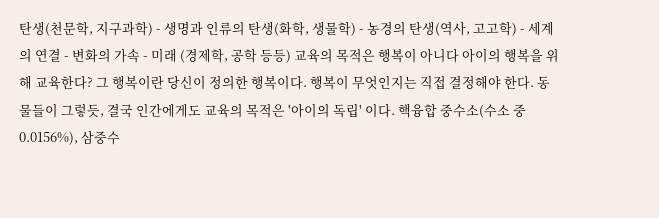탄생(천문학, 지구과학) - 생명과 인류의 탄생(화학, 생물학) - 농경의 탄생(역사, 고고학) - 세계의 연결 - 변화의 가속 - 미래 (경제학, 공학 등등) 교육의 목적은 행복이 아니다 아이의 행복을 위해 교육한다? 그 행복이란 당신이 정의한 행복이다. 행복이 무엇인지는 직접 결정해야 한다. 동물들이 그렇듯, 결국 인간에게도 교육의 목적은 '아이의 독립' 이다. 핵융합 중수소(수소 중 0.0156%), 삼중수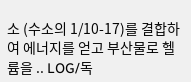소 (수소의 1/10-17)를 결합하여 에너지를 얻고 부산물로 헬륨을 .. LOG/독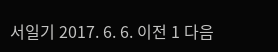서일기 2017. 6. 6. 이전 1 다음